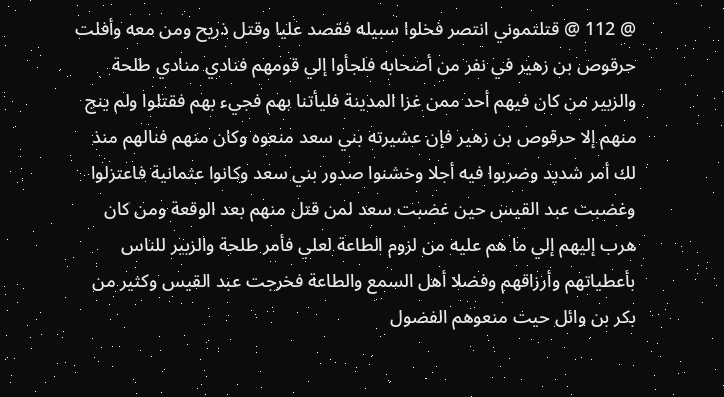@ 112 @ قتلتموني انتصر فخلوا سبيله فقصد عليا وقتل ذريح ومن معه وأفلت حرقوص بن زهير في نفر من أصحابه فلجأوا إلي قومهم فنادي منادي طلحة والزبير من كان فيهم أحد ممن غزا المدينة فليأتنا بهم فجيء بهم فقتلوا ولم ينج منهم إلا حرقوص بن زهير فإن عشيرته بني سعد منعوه وكان منهم فنالهم منذ لك أمر شديد وضربوا فيه أجلا وخشنوا صدور بني سعد وكانوا عثمانية فاعتزلوا وغضبت عبد القيس حين غضبت سعد لمن قتل منهم بعد الوقعة ومن كان هرب إليهم إلي ما هم عليه من لزوم الطاعة لعلي فأمر طلحة والزبير للناس بأعطياتهم وأرزاقهم وفضلا أهل السمع والطاعة فخرجت عبد القيس وكثير من بكر بن وائل حيت منعوهم الفضول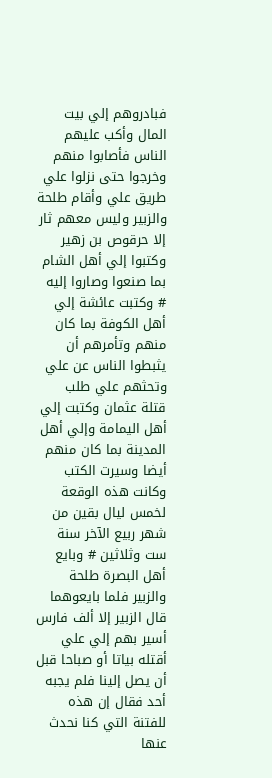فبادروهم إلي بيت المال وأكب عليهم الناس فأصابوا منهم وخرجوا حتى نزلوا علي طريق علي وأقام طلحة والزبير وليس معهم ثار إلا حرقوص بن زهير وكتبوا إلي أهل الشام بما صنعوا وصاروا إليه # وكتبت عائشة إلي أهل الكوفة بما كان منهم وتأمرهم أن يثبطوا الناس عن علي وتحثهم علي طلب قتلة عثمان وكتبت إلي أهل اليمامة وإلي أهل المدينة بما كان منهم أيضا وسيرت الكتب وكانت هذه الوقعة لخمس ليال بقين من شهر ربيع الآخر سنة ست وثلاثين # وبايع أهل البصرة طلحة والزبير فلما بايعوهما قال الزبير إلا ألف فارس أسير بهم إلي علي أقتله بياتا أو صباحا قبل أن يصل إلينا فلم يجبه أحد فقال إن هذه للفتنة التي كنا نحدث عنها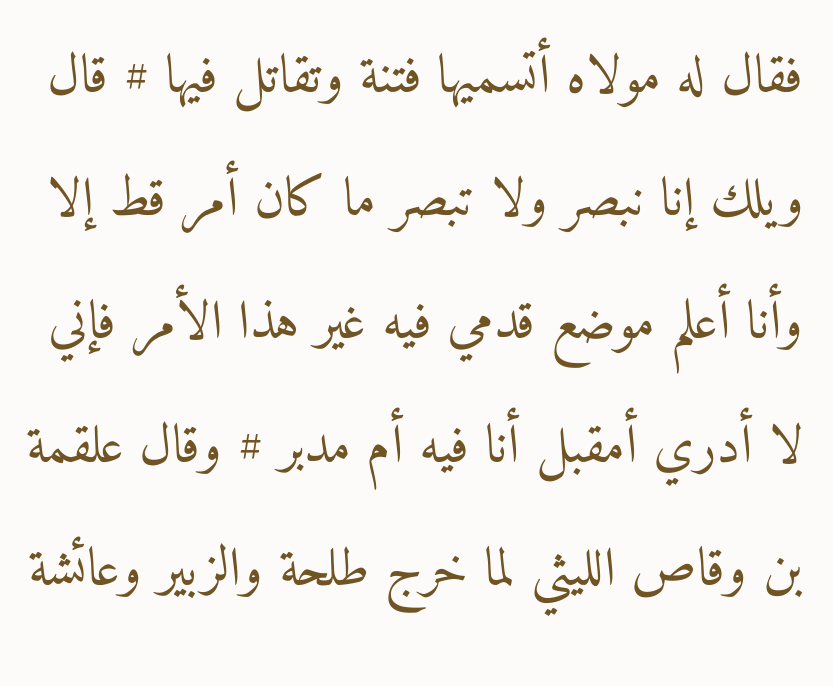فقال له مولاه أتسميها فتنة وتقاتل فيها # قال ويلك إنا نبصر ولا تبصر ما كان أمر قط إلا وأنا أعلم موضع قدمي فيه غير هذا الأمر فإني لا أدري أمقبل أنا فيه أم مدبر # وقال علقمة بن وقاص الليثي لما خرج طلحة والزبير وعائشة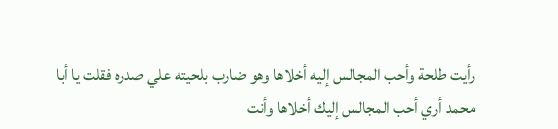رأيت طلحة وأحب المجالس إليه أخلاها وهو ضارب بلحيته علي صدره فقلت يا أبا محمد أري أحب المجالس إليك أخلاها وأنت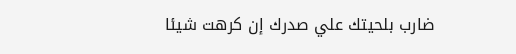ضارب بلحيتك علي صدرك إن كرهت شيئا